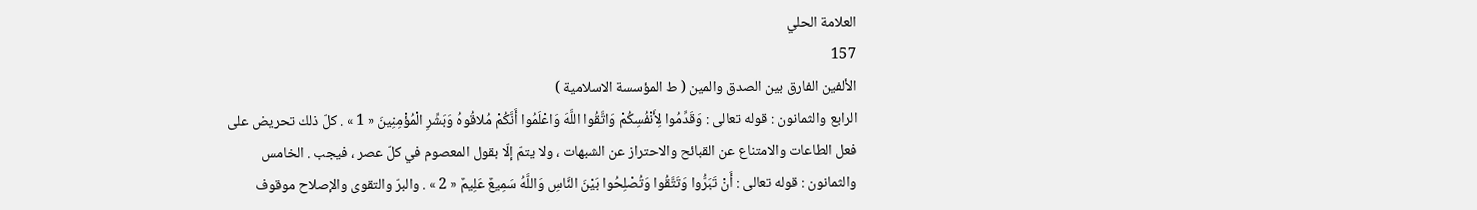العلامة الحلي
157
الألفين الفارق بين الصدق والمين ( ط المؤسسة الاسلامية )
الرابع والثمانون : قوله تعالى : وَقَدِّمُوا لِأَنْفُسِكُمْ وَاتَّقُوا اللَّهَ وَاعْلَمُوا أَنَّكُمْ مُلاقُوهُ وَبَشِّرِ الْمُؤْمِنِينَ « 1 » . كلّ ذلك تحريض على فعل الطاعات والامتناع عن القبائح والاحتراز عن الشبهات ، ولا يتمّ إلّا بقول المعصوم في كلّ عصر ، فيجب . الخامس والثمانون : قوله تعالى : أَنْ تَبَرُّوا وَتَتَّقُوا وَتُصْلِحُوا بَيْنَ النَّاسِ وَاللَّهُ سَمِيعٌ عَلِيمٌ « 2 » . والبرّ والتقوى والإصلاح موقوف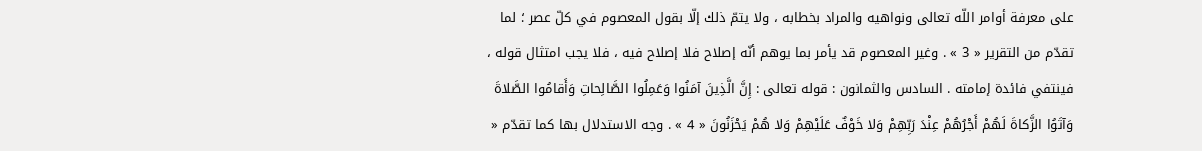على معرفة أوامر اللّه تعالى ونواهيه والمراد بخطابه ، ولا يتمّ ذلك إلّا بقول المعصوم في كلّ عصر ؛ لما تقدّم من التقرير « 3 » . وغير المعصوم قد يأمر بما يوهم أنّه إصلاح فلا إصلاح فيه ، فلا يجب امتثال قوله ، فينتفي فائدة إمامته . السادس والثمانون : قوله تعالى : إِنَّ الَّذِينَ آمَنُوا وَعَمِلُوا الصَّالِحاتِ وَأَقامُوا الصَّلاةَ وَآتَوُا الزَّكاةَ لَهُمْ أَجْرُهُمْ عِنْدَ رَبِّهِمْ وَلا خَوْفٌ عَلَيْهِمْ وَلا هُمْ يَحْزَنُونَ « 4 » . وجه الاستدلال بها كما تقدّم «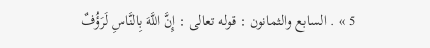5 » . السابع والثمانون : قوله تعالى : إِنَّ اللَّهَ بِالنَّاسِ لَرَؤُفٌ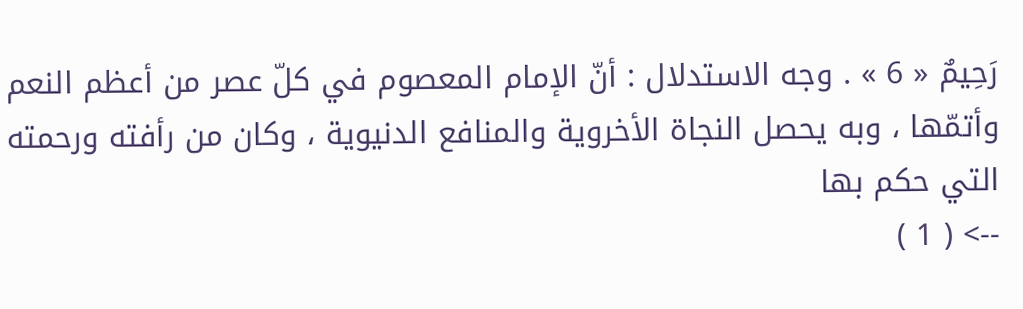رَحِيمٌ « 6 » . وجه الاستدلال : أنّ الإمام المعصوم في كلّ عصر من أعظم النعم وأتمّها ، وبه يحصل النجاة الأخروية والمنافع الدنيوية ، وكان من رأفته ورحمته التي حكم بها
--> ( 1 )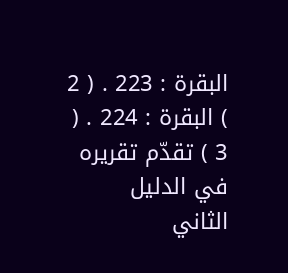البقرة : 223 . ( 2 ) البقرة : 224 . ( 3 ) تقدّم تقريره في الدليل الثاني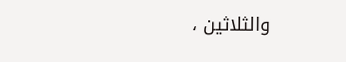والثلاثين ،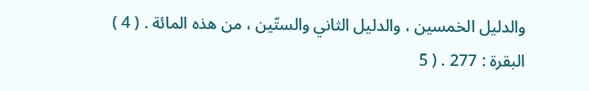والدليل الخمسين ، والدليل الثاني والستّين ، من هذه المائة . ( 4 ) البقرة : 277 . ( 5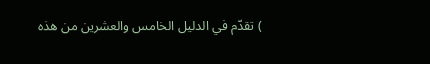) تقدّم في الدليل الخامس والعشرين من هذه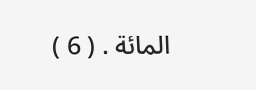المائة . ( 6 )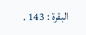البقرة : 143 .